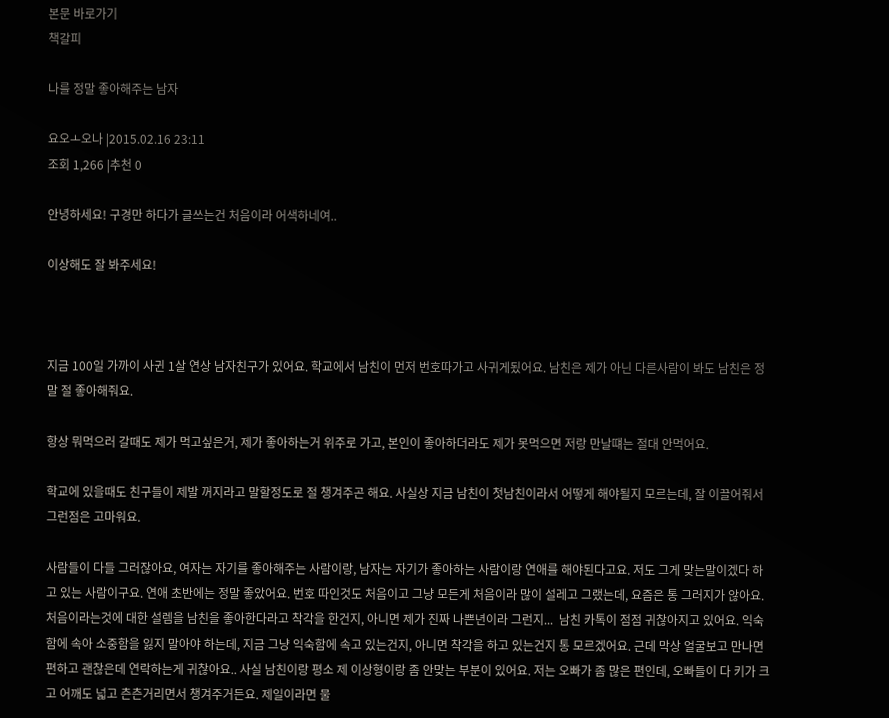본문 바로가기
책갈피

나를 정말 좋아해주는 남자

요오ㅗ오나 |2015.02.16 23:11
조회 1,266 |추천 0

안녕하세요! 구경만 하다가 글쓰는건 처음이라 어색하네여..

이상해도 잘 봐주세요!



지금 100일 가까이 사귄 1살 연상 남자친구가 있어요. 학교에서 남친이 먼저 번호따가고 사귀게됬어요. 남친은 제가 아닌 다른사람이 봐도 남친은 정말 절 좋아해줘요.

항상 뭐먹으러 갈때도 제가 먹고싶은거, 제가 좋아하는거 위주로 가고, 본인이 좋아하더라도 제가 못먹으면 저랑 만날떄는 절대 안먹어요.

학교에 있을때도 친구들이 제발 꺼지라고 말할정도로 절 챙겨주곤 해요. 사실상 지금 남친이 첫남친이라서 어떻게 해야될지 모르는데, 잘 이끌어줘서 그런점은 고마워요.

사람들이 다들 그러잖아요, 여자는 자기를 좋아해주는 사람이랑, 남자는 자기가 좋아하는 사람이랑 연애를 해야된다고요. 저도 그게 맞는말이겠다 하고 있는 사람이구요. 연애 초반에는 정말 좋았어요. 번호 따인것도 처음이고 그냥 모든게 처음이라 많이 설레고 그랬는데, 요즘은 통 그러지가 않아요. 처음이라는것에 대한 설렘을 남친을 좋아한다라고 착각을 한건지, 아니면 제가 진짜 나쁜년이라 그런지...  남친 카톡이 점점 귀찮아지고 있어요. 익숙함에 속아 소중함을 잃지 말아야 하는데, 지금 그냥 익숙함에 속고 있는건지, 아니면 착각을 하고 있는건지 통 모르겠어요. 근데 막상 얼굴보고 만나면 편하고 괜찮은데 연락하는게 귀찮아요.. 사실 남친이랑 평소 제 이상형이랑 좀 안맞는 부분이 있어요. 저는 오빠가 좀 많은 편인데, 오빠들이 다 키가 크고 어깨도 넓고 츤츤거리면서 챙겨주거든요. 제일이라면 물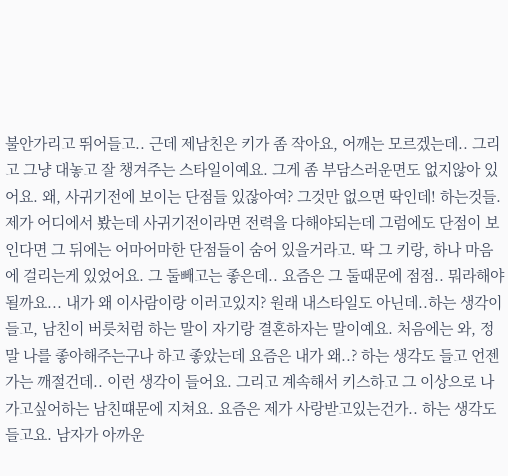불안가리고 뛰어들고.. 근데 제남친은 키가 좀 작아요, 어깨는 모르겠는데.. 그리고 그냥 대놓고 잘 챙겨주는 스타일이예요. 그게 좀 부담스러운면도 없지않아 있어요. 왜, 사귀기전에 보이는 단점들 있잖아여? 그것만 없으면 딱인데! 하는것들. 제가 어디에서 봤는데 사귀기전이라면 전력을 다해야되는데 그럼에도 단점이 보인다면 그 뒤에는 어마어마한 단점들이 숨어 있을거라고. 딱 그 키랑, 하나 마음에 걸리는게 있었어요. 그 둘빼고는 좋은데.. 요즘은 그 둘때문에 점점.. 뭐라해야될까요... 내가 왜 이사람이랑 이러고있지? 원래 내스타일도 아닌데..하는 생각이 들고, 남친이 버릇처럼 하는 말이 자기랑 결혼하자는 말이예요. 처음에는 와, 정말 나를 좋아해주는구나 하고 좋았는데 요즘은 내가 왜..? 하는 생각도 들고 언젠가는 깨절건데.. 이런 생각이 들어요. 그리고 계속해서 키스하고 그 이상으로 나가고싶어하는 남친떄문에 지쳐요. 요즘은 제가 사랑받고있는건가.. 하는 생각도 들고요. 남자가 아까운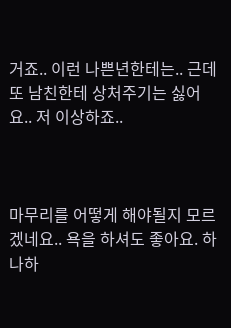거죠.. 이런 나쁜년한테는.. 근데 또 남친한테 상처주기는 싫어요.. 저 이상하죠..



마무리를 어떻게 해야될지 모르겠네요.. 욕을 하셔도 좋아요. 하나하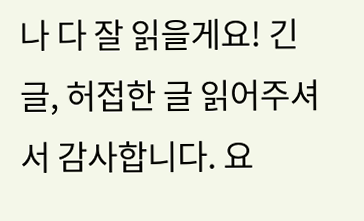나 다 잘 읽을게요! 긴 글, 허접한 글 읽어주셔서 감사합니다. 요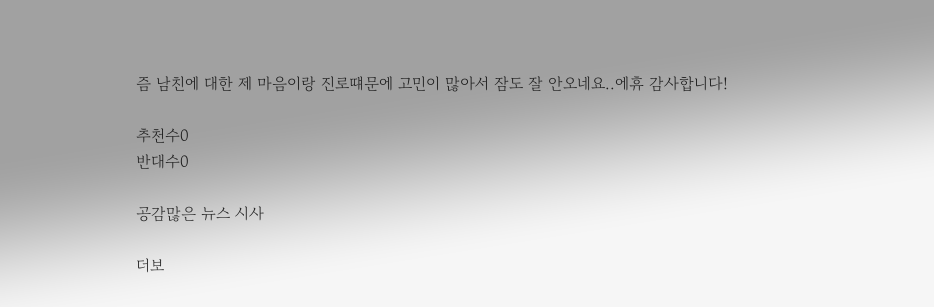즘 남친에 대한 제 마음이랑 진로떄문에 고민이 많아서 잠도 잘 안오네요..에휴 감사합니다!

추천수0
반대수0

공감많은 뉴스 시사

더보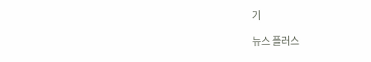기

뉴스 플러스